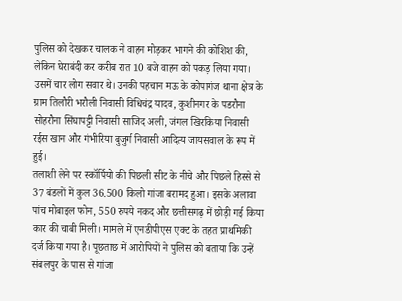पुलिस को देखकर चालक ने वाहन मोड़कर भागने की कोशिश की, लेकिन घेराबंदी कर करीब रात 10 बजे वाहन को पकड़ लिया गया। उसमें चार लोग सवार थे। उनकी पहचान मऊ के कोपागंज थाना क्षेत्र के ग्राम तिलौरी भरौली निवासी विधिचंद्र यादव, कुशीनगर के पडरौना सोहरौना सिंघापट्टी निवासी साजिद अली, जंगल खिरकिया निवासी रईस खान और गंभीरिया बुजुर्ग निवासी आदित्य जायसवाल के रूप में हुई।
तलाशी लेने पर स्कॉर्पियो की पिछली सीट के नीचे और पिछले हिस्से से 37 बंडलों में कुल 36.500 किलो गांजा बरामद हुआ। इसके अलावा पांच मोबाइल फोन, 550 रुपये नकद और छत्तीसगढ़ में छोड़ी गई किया कार की चाबी मिली। मामले में एनडीपीएस एक्ट के तहत प्राथमिकी दर्ज किया गया है। पूछताछ में आरोपियों ने पुलिस को बताया कि उन्हें संबलपुर के पास से गांजा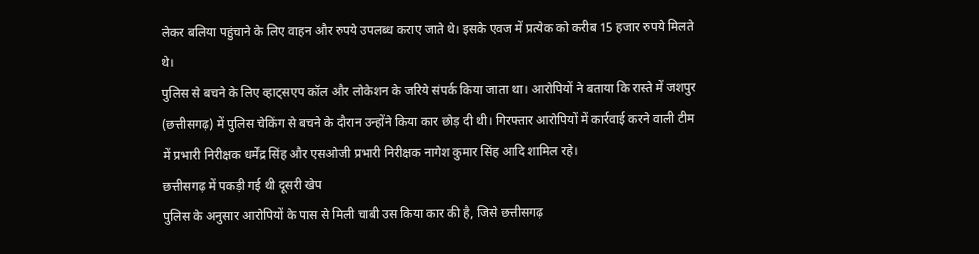लेकर बलिया पहुंचाने के लिए वाहन और रुपये उपलब्ध कराए जाते थे। इसके एवज में प्रत्येक को करीब 15 हजार रुपये मिलते थे।
पुलिस से बचने के लिए व्हाट्सएप कॉल और लोकेशन के जरिये संपर्क किया जाता था। आरोपियों ने बताया कि रास्ते में जशपुर (छत्तीसगढ़) में पुलिस चेकिंग से बचने के दौरान उन्होंने किया कार छोड़ दी थी। गिरफ्तार आरोपियों में कार्रवाई करने वाली टीम में प्रभारी निरीक्षक धर्मेंद्र सिंह और एसओजी प्रभारी निरीक्षक नागेश कुमार सिंह आदि शामिल रहे।
छत्तीसगढ़ में पकड़ी गई थी दूसरी खेप
पुलिस के अनुसार आरोपियों के पास से मिली चाबी उस किया कार की है, जिसे छत्तीसगढ़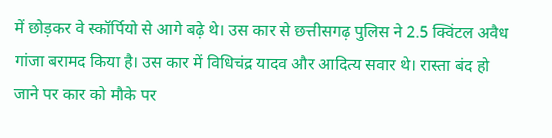में छोड़कर वे स्कॉर्पियो से आगे बढ़े थे। उस कार से छत्तीसगढ़ पुलिस ने 2.5 क्विंटल अवैध गांजा बरामद किया है। उस कार में विधिचंद्र यादव और आदित्य सवार थे। रास्ता बंद हो जाने पर कार को मौके पर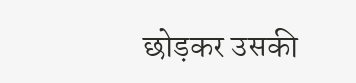छोड़कर उसकी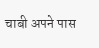चाबी अपने पास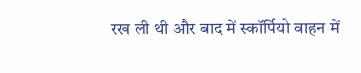रख ली थी और बाद में स्कॉर्पियो वाहन में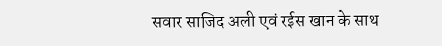सवार साजिद अली एवं रईस खान के साथ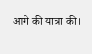आगे की यात्रा की।